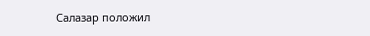Салазар положил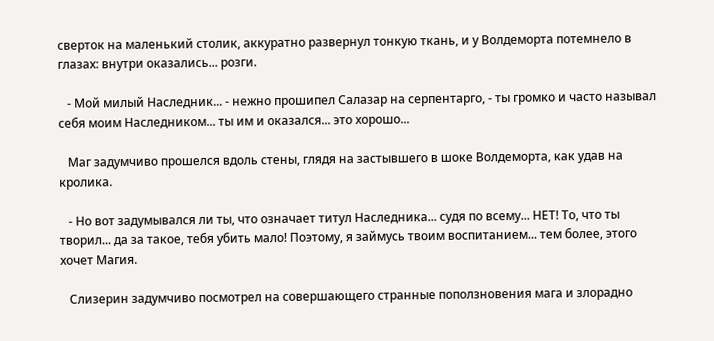сверток на маленький столик, аккуратно развернул тонкую ткань, и у Волдеморта потемнело в глазах: внутри оказались... розги.

   - Мой милый Наследник... - нежно прошипел Салазар на серпентарго, - ты громко и часто называл себя моим Наследником... ты им и оказался... это хорошо...

   Маг задумчиво прошелся вдоль стены, глядя на застывшего в шоке Волдеморта, как удав на кролика.

   - Но вот задумывался ли ты, что означает титул Наследника... судя по всему... НЕТ! То, что ты творил... да за такое, тебя убить мало! Поэтому, я займусь твоим воспитанием... тем более, этого хочет Магия.

   Слизерин задумчиво посмотрел на совершающего странные поползновения мага и злорадно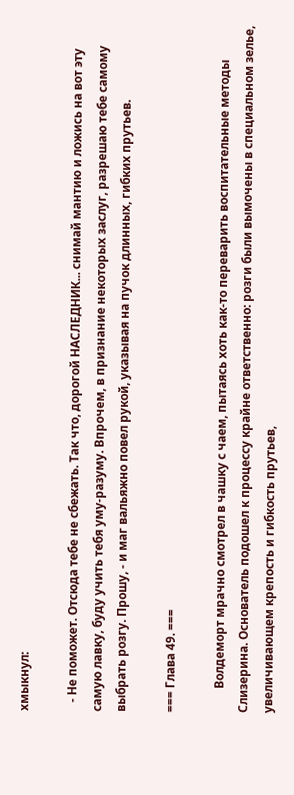хмыкнул:

   - Не поможет. Отсюда тебе не сбежать. Так что, дорогой НАСЛЕДНИК... снимай мантию и ложись на вот эту самую лавку, буду учить тебя уму-разуму. Впрочем, в признание некоторых заслуг, разрешаю тебе самому выбрать розгу. Прошу, - и маг вальяжно повел рукой, указывая на пучок длинных, гибких прутьев.

=== Глава 49. ===

        Волдеморт мрачно смотрел в чашку с чаем, пытаясь хоть как-то переварить воспитательные методы Слизерина. Основатель подошел к процессу крайне ответственно: розги были вымочены в специальном зелье, увеличивающем крепость и гибкость прутьев,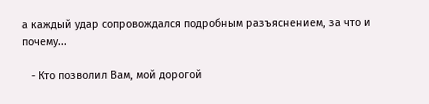а каждый удар сопровождался подробным разъяснением, за что и почему...

   - Кто позволил Вам, мой дорогой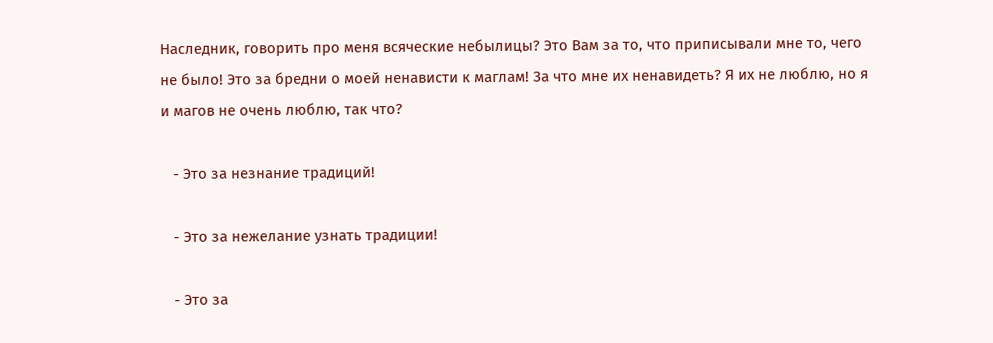Наследник, говорить про меня всяческие небылицы? Это Вам за то, что приписывали мне то, чего не было! Это за бредни о моей ненависти к маглам! За что мне их ненавидеть? Я их не люблю, но я и магов не очень люблю, так что?

   - Это за незнание традиций!

   - Это за нежелание узнать традиции!

   - Это за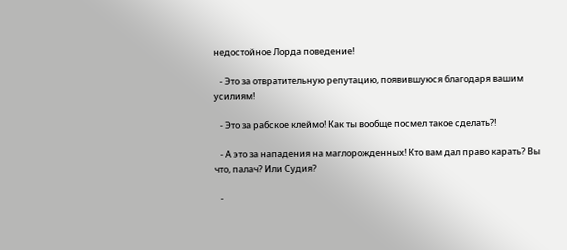недостойное Лорда поведение!

   - Это за отвратительную репутацию, появившуюся благодаря вашим усилиям!

   - Это за рабское клеймо! Как ты вообще посмел такое сделать?!

   - А это за нападения на маглорожденных! Кто вам дал право карать? Вы что, палач? Или Судия?

   -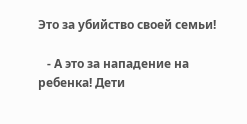Это за убийство своей семьи!

   - А это за нападение на ребенка! Дети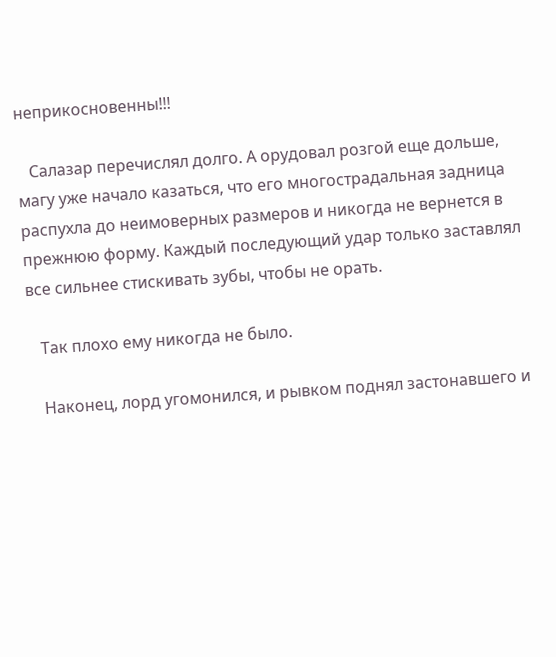неприкосновенны!!!

   Салазар перечислял долго. А орудовал розгой еще дольше, магу уже начало казаться, что его многострадальная задница распухла до неимоверных размеров и никогда не вернется в прежнюю форму. Каждый последующий удар только заставлял все сильнее стискивать зубы, чтобы не орать.

   Так плохо ему никогда не было.

   Наконец, лорд угомонился, и рывком поднял застонавшего и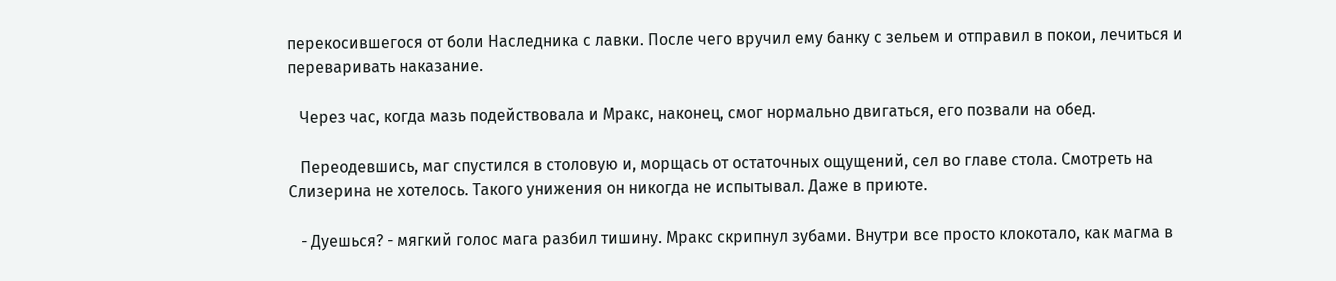перекосившегося от боли Наследника с лавки. После чего вручил ему банку с зельем и отправил в покои, лечиться и переваривать наказание.

   Через час, когда мазь подействовала и Мракс, наконец, смог нормально двигаться, его позвали на обед.

   Переодевшись, маг спустился в столовую и, морщась от остаточных ощущений, сел во главе стола. Смотреть на Слизерина не хотелось. Такого унижения он никогда не испытывал. Даже в приюте.

   - Дуешься? - мягкий голос мага разбил тишину. Мракс скрипнул зубами. Внутри все просто клокотало, как магма в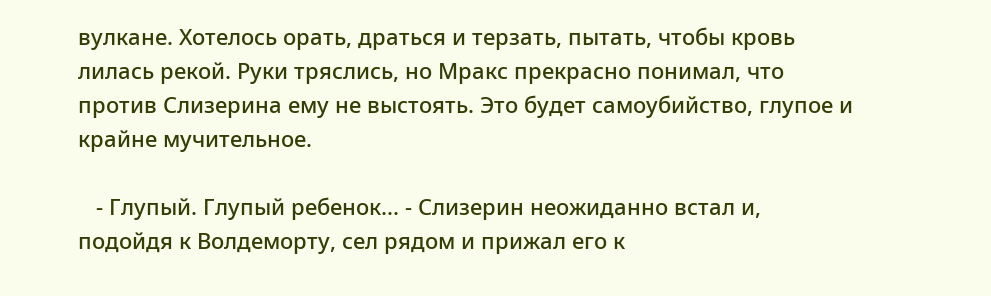вулкане. Хотелось орать, драться и терзать, пытать, чтобы кровь лилась рекой. Руки тряслись, но Мракс прекрасно понимал, что против Слизерина ему не выстоять. Это будет самоубийство, глупое и крайне мучительное.

   - Глупый. Глупый ребенок... - Слизерин неожиданно встал и, подойдя к Волдеморту, сел рядом и прижал его к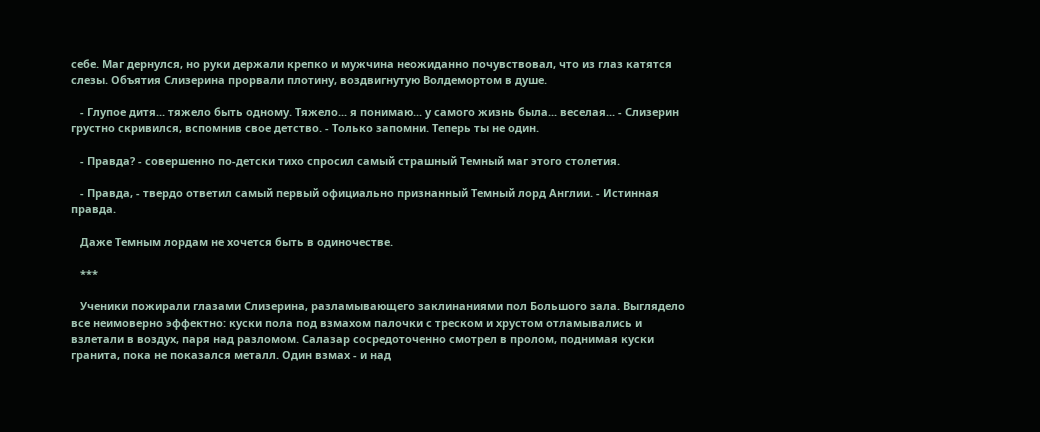себе. Маг дернулся, но руки держали крепко и мужчина неожиданно почувствовал, что из глаз катятся слезы. Объятия Слизерина прорвали плотину, воздвигнутую Волдемортом в душе.

   - Глупое дитя... тяжело быть одному. Тяжело... я понимаю... у самого жизнь была... веселая... - Слизерин грустно скривился, вспомнив свое детство. - Только запомни. Теперь ты не один.

   - Правда? - совершенно по-детски тихо спросил самый страшный Темный маг этого столетия.

   - Правда, - твердо ответил самый первый официально признанный Темный лорд Англии. - Истинная правда.

   Даже Темным лордам не хочется быть в одиночестве.

   ***

   Ученики пожирали глазами Слизерина, разламывающего заклинаниями пол Большого зала. Выглядело все неимоверно эффектно: куски пола под взмахом палочки с треском и хрустом отламывались и взлетали в воздух, паря над разломом. Салазар сосредоточенно смотрел в пролом, поднимая куски гранита, пока не показался металл. Один взмах - и над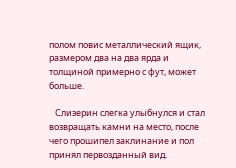полом повис металлический ящик, размером два на два ярда и толщиной примерно с фут, может больше.

   Слизерин слегка улыбнулся и стал возвращать камни на место, после чего прошипел заклинание и пол принял первозданный вид.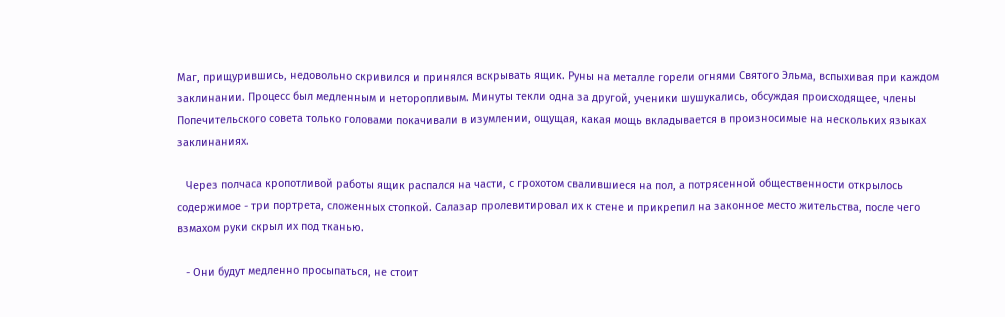Маг, прищурившись, недовольно скривился и принялся вскрывать ящик. Руны на металле горели огнями Святого Эльма, вспыхивая при каждом заклинании. Процесс был медленным и неторопливым. Минуты текли одна за другой, ученики шушукались, обсуждая происходящее, члены Попечительского совета только головами покачивали в изумлении, ощущая, какая мощь вкладывается в произносимые на нескольких языках заклинаниях.

   Через полчаса кропотливой работы ящик распался на части, с грохотом свалившиеся на пол, а потрясенной общественности открылось содержимое - три портрета, сложенных стопкой. Салазар пролевитировал их к стене и прикрепил на законное место жительства, после чего взмахом руки скрыл их под тканью.

   - Они будут медленно просыпаться, не стоит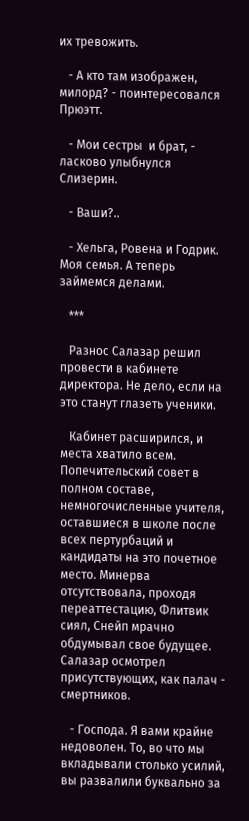их тревожить.

   - А кто там изображен, милорд? - поинтересовался Прюэтт.

   - Мои сестры  и брат, - ласково улыбнулся Слизерин.

   - Ваши?..

   - Хельга, Ровена и Годрик. Моя семья. А теперь займемся делами.

   ***

   Разнос Салазар решил провести в кабинете директора. Не дело, если на это станут глазеть ученики.

   Кабинет расширился, и места хватило всем. Попечительский совет в полном составе, немногочисленные учителя, оставшиеся в школе после всех пертурбаций и кандидаты на это почетное место. Минерва отсутствовала, проходя переаттестацию, Флитвик сиял, Снейп мрачно обдумывал свое будущее. Салазар осмотрел присутствующих, как палач - смертников.

   - Господа. Я вами крайне недоволен. То, во что мы вкладывали столько усилий, вы развалили буквально за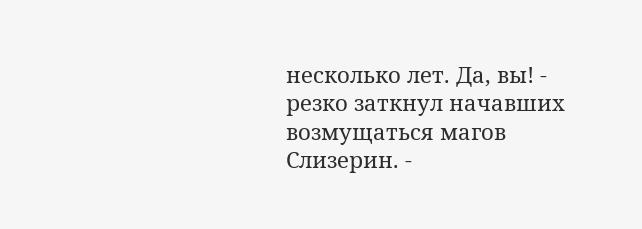несколько лет. Да, вы! - резко заткнул начавших возмущаться магов Слизерин. -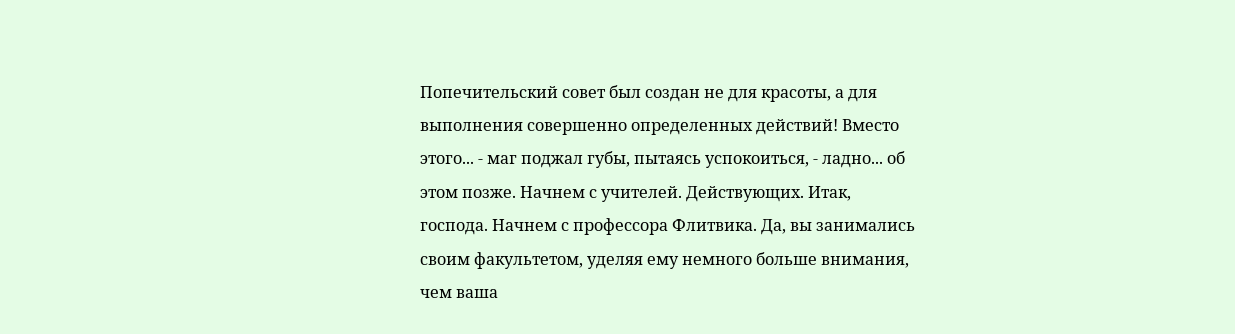Попечительский совет был создан не для красоты, а для выполнения совершенно определенных действий! Вместо этого... - маг поджал губы, пытаясь успокоиться, - ладно... об этом позже. Начнем с учителей. Действующих. Итак, господа. Начнем с профессора Флитвика. Да, вы занимались своим факультетом, уделяя ему немного больше внимания, чем ваша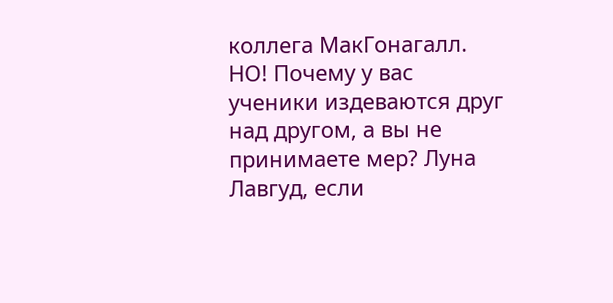коллега МакГонагалл. НО! Почему у вас ученики издеваются друг над другом, а вы не принимаете мер? Луна Лавгуд, если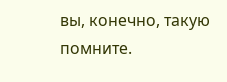вы, конечно, такую помните.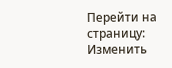Перейти на страницу:
Изменить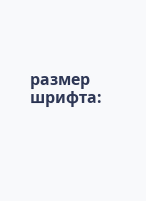размер шрифта: